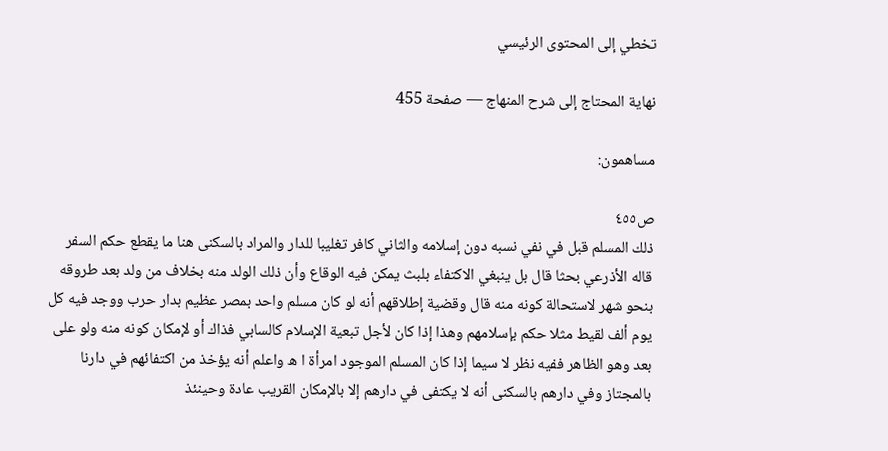تخطي إلى المحتوى الرئيسي

نهاية المحتاج إلى شرح المنهاج — صفحة 455

مساهمون:

ص٤٥٥
ذلك المسلم قبل في نفي نسبه دون إسلامه والثاني كافر تغليبا للدار والمراد بالسكنى هنا ما يقطع حكم السفر قاله الأذرعي بحثا قال بل ينبغي الاكتفاء بلبث يمكن فيه الوقاع وأن ذلك الولد منه بخلاف من ولد بعد طروقه بنحو شهر لاستحالة كونه منه قال وقضية إطلاقهم أنه لو كان مسلم واحد بمصر عظيم بدار حرب ووجد فيه كل يوم ألف لقيط مثلا حكم بإسلامهم وهذا إذا كان لأجل تبعية الإسلام كالسابي فذاك أو لإمكان كونه منه ولو على بعد وهو الظاهر ففيه نظر لا سيما إذا كان المسلم الموجود امرأة ا ه واعلم أنه يؤخذ من اكتفائهم في دارنا بالمجتاز وفي دارهم بالسكنى أنه لا يكتفى في دارهم إلا بالإمكان القريب عادة وحينئذ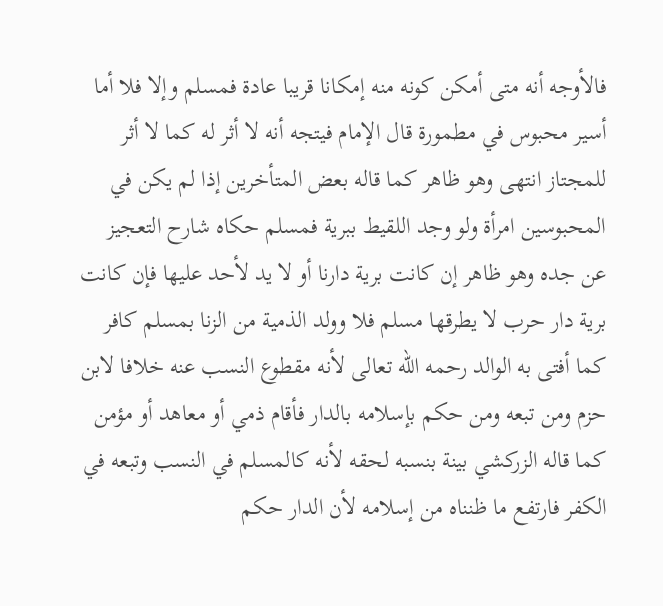فالأوجه أنه متى أمكن كونه منه إمكانا قريبا عادة فمسلم وإلا فلا أما أسير محبوس في مطمورة قال الإمام فيتجه أنه لا أثر له كما لا أثر للمجتاز انتهى وهو ظاهر كما قاله بعض المتأخرين إذا لم يكن في المحبوسين امرأة ولو وجد اللقيط ببرية فمسلم حكاه شارح التعجيز عن جده وهو ظاهر إن كانت برية دارنا أو لا يد لأحد عليها فإن كانت برية دار حرب لا يطرقها مسلم فلا وولد الذمية من الزنا بمسلم كافر كما أفتى به الوالد رحمه الله تعالى لأنه مقطوع النسب عنه خلافا لابن حزم ومن تبعه ومن حكم بإسلامه بالدار فأقام ذمي أو معاهد أو مؤمن كما قاله الزركشي بينة بنسبه لحقه لأنه كالمسلم في النسب وتبعه في الكفر فارتفع ما ظنناه من إسلامه لأن الدار حكم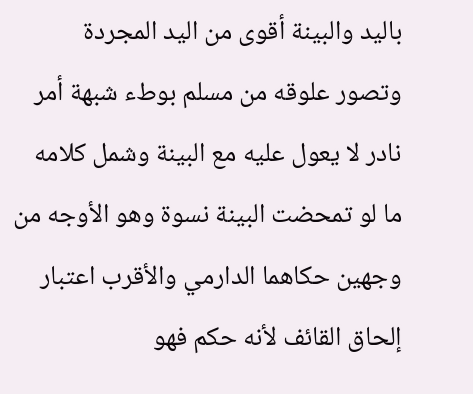باليد والبينة أقوى من اليد المجردة وتصور علوقه من مسلم بوطء شبهة أمر نادر لا يعول عليه مع البينة وشمل كلامه ما لو تمحضت البينة نسوة وهو الأوجه من وجهين حكاهما الدارمي والأقرب اعتبار إلحاق القائف لأنه حكم فهو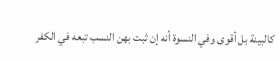كالبينة بل أقوى وفي النسوة أنه إن ثبت بهن النسب تبعه في الكفر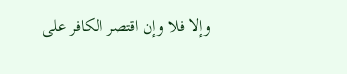وإلا فلا وإن اقتصر الكافر على